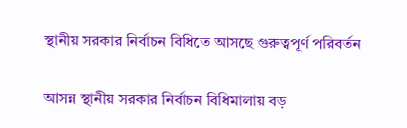স্থানীয় সরকার নির্বাচন বিধিতে আসছে গুরুত্বপূর্ণ পরিবর্তন

আসন্ন স্থানীয় সরকার নির্বাচন বিধিমালায় বড়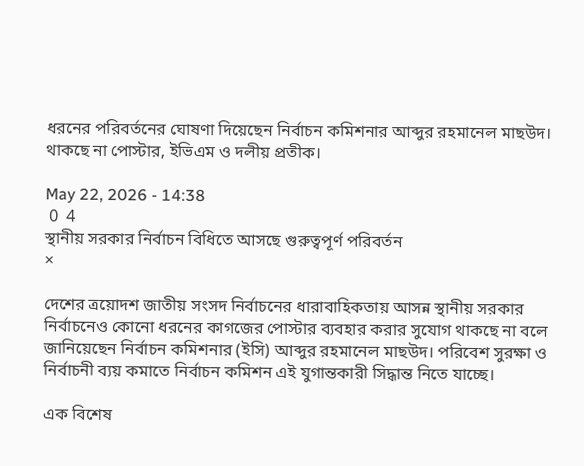ধরনের পরিবর্তনের ঘোষণা দিয়েছেন নির্বাচন কমিশনার আব্দুর রহমানেল মাছউদ। থাকছে না পোস্টার, ইভিএম ও দলীয় প্রতীক।

May 22, 2026 - 14:38
 0  4
স্থানীয় সরকার নির্বাচন বিধিতে আসছে গুরুত্বপূর্ণ পরিবর্তন
×

দেশের ত্রয়োদশ জাতীয় সংসদ নির্বাচনের ধারাবাহিকতায় আসন্ন স্থানীয় সরকার নির্বাচনেও কোনো ধরনের কাগজের পোস্টার ব্যবহার করার সুযোগ থাকছে না বলে জানিয়েছেন নির্বাচন কমিশনার (ইসি) আব্দুর রহমানেল মাছউদ। পরিবেশ সুরক্ষা ও নির্বাচনী ব্যয় কমাতে নির্বাচন কমিশন এই যুগান্তকারী সিদ্ধান্ত নিতে যাচ্ছে।

এক বিশেষ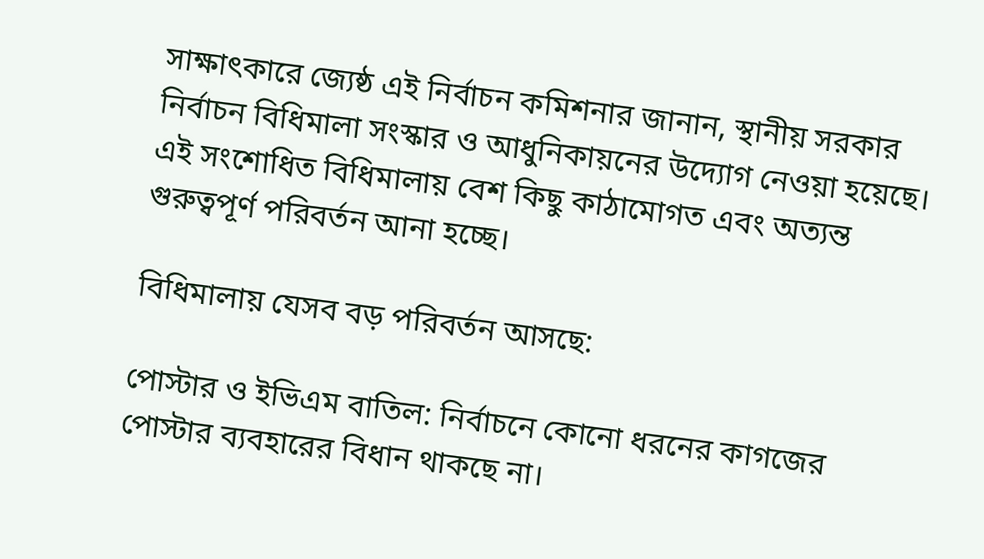সাক্ষাৎকারে জ্যেষ্ঠ এই নির্বাচন কমিশনার জানান, স্থানীয় সরকার নির্বাচন বিধিমালা সংস্কার ও আধুনিকায়নের উদ্যোগ নেওয়া হয়েছে। এই সংশোধিত বিধিমালায় বেশ কিছু কাঠামোগত এবং অত্যন্ত গুরুত্বপূর্ণ পরিবর্তন আনা হচ্ছে।

বিধিমালায় যেসব বড় পরিবর্তন আসছে:

পোস্টার ও ইভিএম বাতিল: নির্বাচনে কোনো ধরনের কাগজের পোস্টার ব্যবহারের বিধান থাকছে না।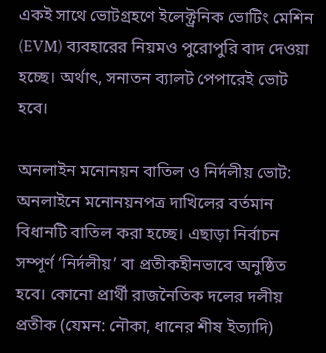একই সাথে ভোটগ্রহণে ইলেক্ট্রনিক ভোটিং মেশিন (EVM) ব্যবহারের নিয়মও পুরোপুরি বাদ দেওয়া হচ্ছে। অর্থাৎ, সনাতন ব্যালট পেপারেই ভোট হবে।

অনলাইন মনোনয়ন বাতিল ও নির্দলীয় ভোট: অনলাইনে মনোনয়নপত্র দাখিলের বর্তমান বিধানটি বাতিল করা হচ্ছে। এছাড়া নির্বাচন সম্পূর্ণ ‘নির্দলীয়’ বা প্রতীকহীনভাবে অনুষ্ঠিত হবে। কোনো প্রার্থী রাজনৈতিক দলের দলীয় প্রতীক (যেমন: নৌকা, ধানের শীষ ইত্যাদি)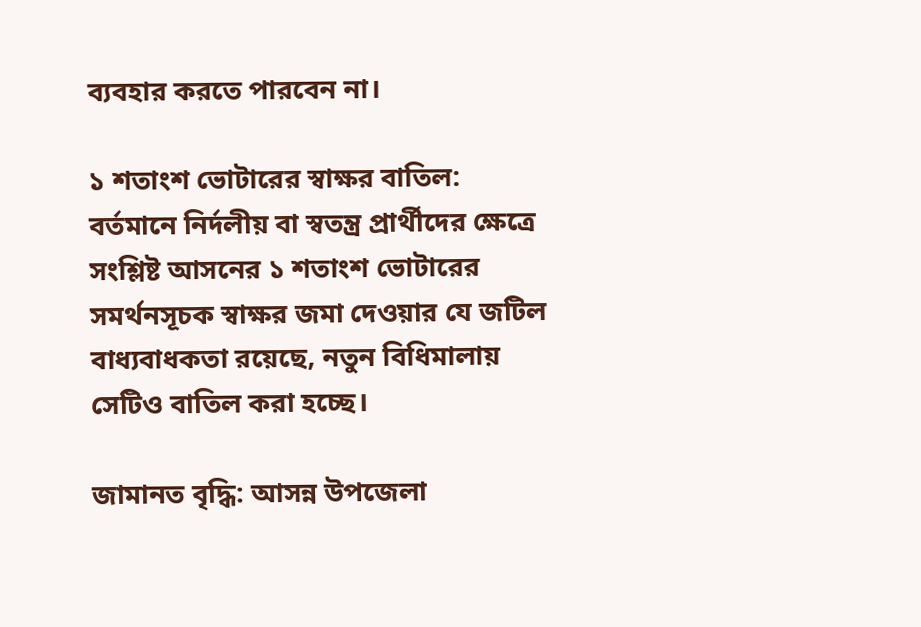ব্যবহার করতে পারবেন না।

১ শতাংশ ভোটারের স্বাক্ষর বাতিল: বর্তমানে নির্দলীয় বা স্বতন্ত্র প্রার্থীদের ক্ষেত্রে সংশ্লিষ্ট আসনের ১ শতাংশ ভোটারের সমর্থনসূচক স্বাক্ষর জমা দেওয়ার যে জটিল বাধ্যবাধকতা রয়েছে, নতুন বিধিমালায় সেটিও বাতিল করা হচ্ছে।

জামানত বৃদ্ধি: আসন্ন উপজেলা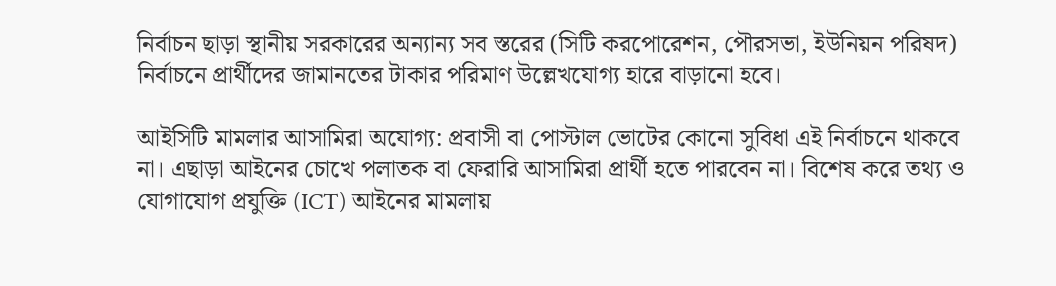নির্বাচন ছাড়া স্থানীয় সরকারের অন্যান্য সব স্তরের (সিটি করপোরেশন, পৌরসভা, ইউনিয়ন পরিষদ) নির্বাচনে প্রার্থীদের জামানতের টাকার পরিমাণ উল্লেখযোগ্য হারে বাড়ানো হবে।

আইসিটি মামলার আসামিরা অযোগ্য: প্রবাসী বা পোস্টাল ভোটের কোনো সুবিধা এই নির্বাচনে থাকবে না। এছাড়া আইনের চোখে পলাতক বা ফেরারি আসামিরা প্রার্থী হতে পারবেন না। বিশেষ করে তথ্য ও যোগাযোগ প্রযুক্তি (ICT) আইনের মামলায়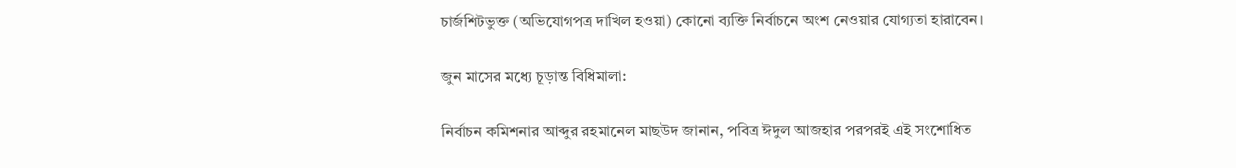চার্জশিটভুক্ত (অভিযোগপত্র দাখিল হওয়া) কোনো ব্যক্তি নির্বাচনে অংশ নেওয়ার যোগ্যতা হারাবেন।

জুন মাসের মধ্যে চূড়ান্ত বিধিমালা:

নির্বাচন কমিশনার আব্দুর রহমানেল মাছউদ জানান, পবিত্র ঈদুল আজহার পরপরই এই সংশোধিত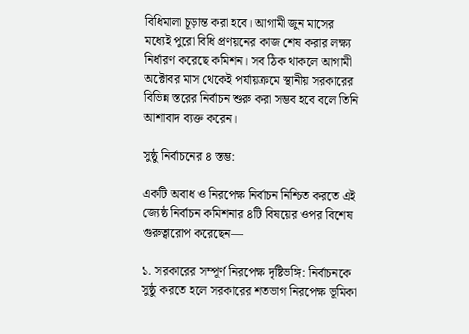বিধিমালা চূড়ান্ত করা হবে। আগামী জুন মাসের মধ্যেই পুরো বিধি প্রণয়নের কাজ শেষ করার লক্ষ্য নির্ধারণ করেছে কমিশন। সব ঠিক থাকলে আগামী অক্টোবর মাস থেকেই পর্যায়ক্রমে স্থানীয় সরকারের বিভিন্ন স্তরের নির্বাচন শুরু করা সম্ভব হবে বলে তিনি আশাবাদ ব্যক্ত করেন।

সুষ্ঠু নির্বাচনের ৪ স্তম্ভ:

একটি অবাধ ও নিরপেক্ষ নির্বাচন নিশ্চিত করতে এই জ্যেষ্ঠ নির্বাচন কমিশনার ৪টি বিষয়ের ওপর বিশেষ গুরুত্বারোপ করেছেন—

১. সরকারের সম্পূর্ণ নিরপেক্ষ দৃষ্টিভঙ্গি: নির্বাচনকে সুষ্ঠু করতে হলে সরকারের শতভাগ নিরপেক্ষ ভূমিকা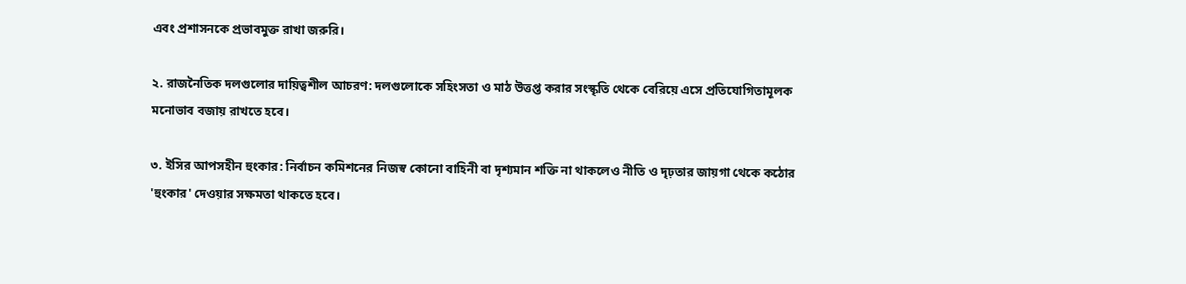এবং প্রশাসনকে প্রভাবমুক্ত রাখা জরুরি।

২. রাজনৈতিক দলগুলোর দায়িত্বশীল আচরণ: দলগুলোকে সহিংসতা ও মাঠ উত্তপ্ত করার সংস্কৃতি থেকে বেরিয়ে এসে প্রতিযোগিতামূলক মনোভাব বজায় রাখতে হবে।

৩. ইসির আপসহীন হুংকার: নির্বাচন কমিশনের নিজস্ব কোনো বাহিনী বা দৃশ্যমান শক্তি না থাকলেও নীতি ও দৃঢ়তার জায়গা থেকে কঠোর 'হুংকার' দেওয়ার সক্ষমতা থাকতে হবে।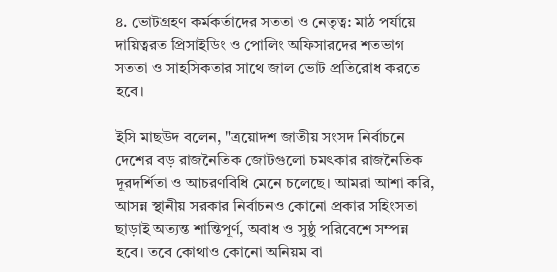৪. ভোটগ্রহণ কর্মকর্তাদের সততা ও নেতৃত্ব: মাঠ পর্যায়ে দায়িত্বরত প্রিসাইডিং ও পোলিং অফিসারদের শতভাগ সততা ও সাহসিকতার সাথে জাল ভোট প্রতিরোধ করতে হবে।

ইসি মাছউদ বলেন, "ত্রয়োদশ জাতীয় সংসদ নির্বাচনে দেশের বড় রাজনৈতিক জোটগুলো চমৎকার রাজনৈতিক দূরদর্শিতা ও আচরণবিধি মেনে চলেছে। আমরা আশা করি, আসন্ন স্থানীয় সরকার নির্বাচনও কোনো প্রকার সহিংসতা ছাড়াই অত্যন্ত শান্তিপূর্ণ, অবাধ ও সুষ্ঠু পরিবেশে সম্পন্ন হবে। তবে কোথাও কোনো অনিয়ম বা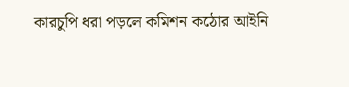কারচুপি ধরা পড়লে কমিশন কঠোর আইনি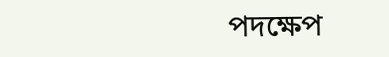পদক্ষেপ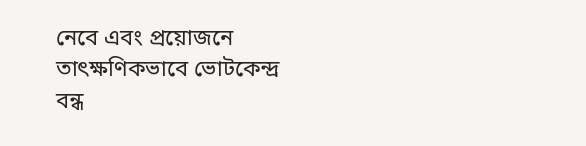নেবে এবং প্রয়োজনে তাৎক্ষণিকভাবে ভোটকেন্দ্র বন্ধ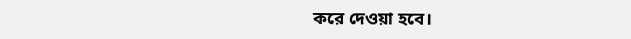করে দেওয়া হবে।